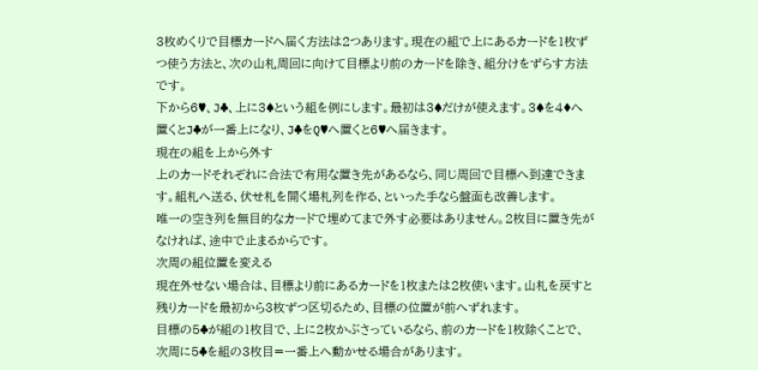3枚めくりで目標カードへ届く方法は2つあります。現在の組で上にあるカードを1枚ずつ使う方法と、次の山札周回に向けて目標より前のカードを除き、組分けをずらす方法です。
下から6♥、J♣、上に3♠という組を例にします。最初は3♠だけが使えます。3♠を4♦へ置くとJ♣が一番上になり、J♣をQ♥へ置くと6♥へ届きます。
現在の組を上から外す
上のカードそれぞれに合法で有用な置き先があるなら、同じ周回で目標へ到達できます。組札へ送る、伏せ札を開く場札列を作る、といった手なら盤面も改善します。
唯一の空き列を無目的なカードで埋めてまで外す必要はありません。2枚目に置き先がなければ、途中で止まるからです。
次周の組位置を変える
現在外せない場合は、目標より前にあるカードを1枚または2枚使います。山札を戻すと残りカードを最初から3枚ずつ区切るため、目標の位置が前へずれます。
目標の5♣が組の1枚目で、上に2枚かぶさっているなら、前のカードを1枚除くことで、次周に5♣を組の3枚目=一番上へ動かせる場合があります。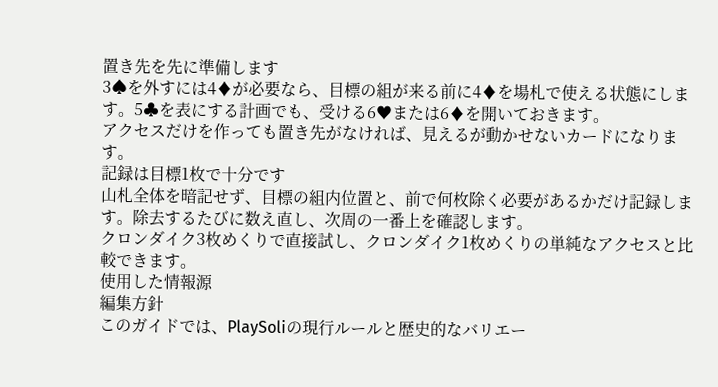置き先を先に準備します
3♠を外すには4♦が必要なら、目標の組が来る前に4♦を場札で使える状態にします。5♣を表にする計画でも、受ける6♥または6♦を開いておきます。
アクセスだけを作っても置き先がなければ、見えるが動かせないカードになります。
記録は目標1枚で十分です
山札全体を暗記せず、目標の組内位置と、前で何枚除く必要があるかだけ記録します。除去するたびに数え直し、次周の一番上を確認します。
クロンダイク3枚めくりで直接試し、クロンダイク1枚めくりの単純なアクセスと比較できます。
使用した情報源
編集方針
このガイドでは、PlaySoliの現行ルールと歴史的なバリエー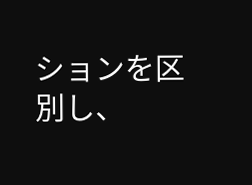ションを区別し、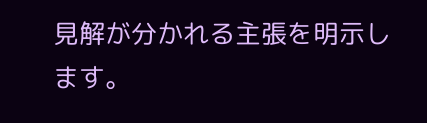見解が分かれる主張を明示します。